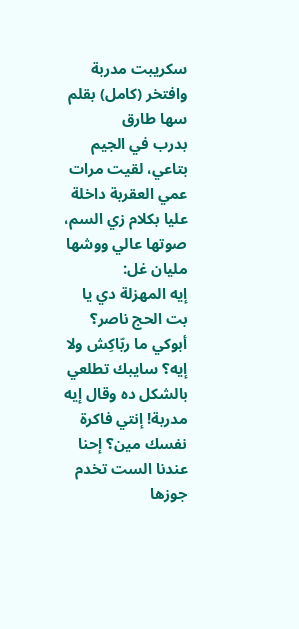سكريبت مدربة وافتخر (كامل) بقلم سها طارق
بدرب في الجيم بتاعي، لقيت مرات عمي العقربة داخلة عليا بكلام زي السم، صوتها عالي ووشها مليان غل:
إيه المهزلة دي يا بت الحج ناصر؟ أبوكي ما ربّاكِش ولا إيه؟ سايبك تطلعي بالشكل ده وقال إيه مدربة! إنتي فاكرة نفسك مين؟ إحنا عندنا الست تخدم جوزها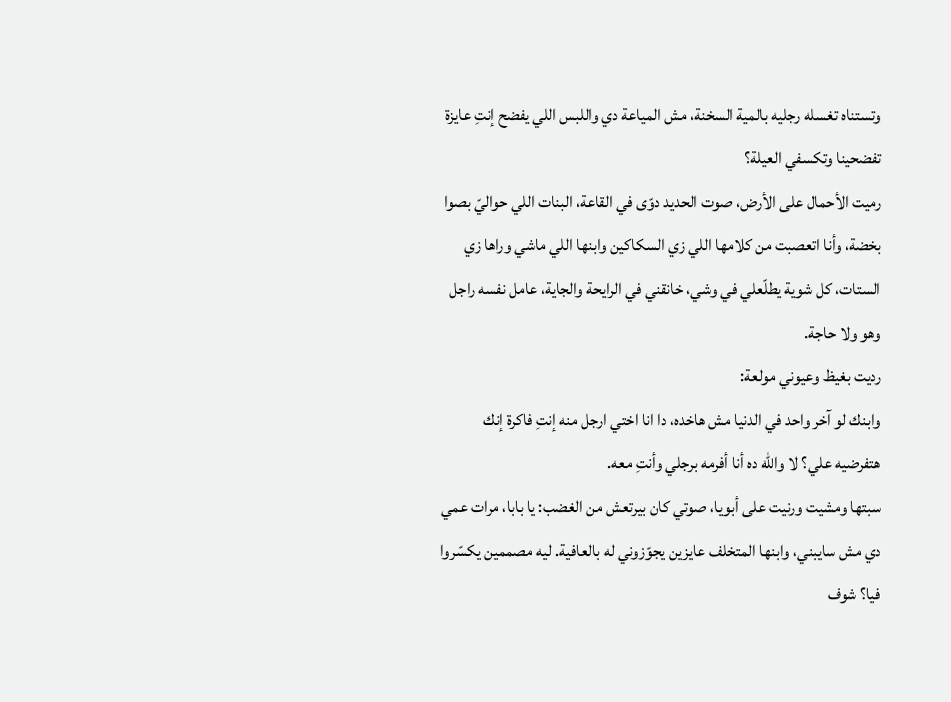وتستناه تغسله رجليه بالمية السخنة، مش المياعة دي واللبس اللي يفضح إنتِ عايزة تفضحينا وتكسفي العيلة؟
رميت الأحمال على الأرض، صوت الحديد دوّى في القاعة، البنات اللي حواليّ بصوا بخضة، وأنا اتعصبت من كلامها اللي زي السكاكين وابنها اللي ماشي وراها زي الستات، كل شوية يطلّعلي في وشي، خانقني في الرايحة والجاية، عامل نفسه راجل وهو ولا حاجة.
رديت بغيظ وعيوني مولعة:
وابنك لو آخر واحد في الدنيا مش هاخده، دا انا اختي ارجل منه إنتِ فاكرة إنك هتفرضيه علي؟ لا والله ده أنا أفرمه برجلي وأنتِ معه.
سبتها ومشيت ورنيت على أبويا، صوتي كان بيرتعش من الغضب: يا بابا، مرات عمي دي مش سايبني، وابنها المتخلف عايزين يجوّزوني له بالعافية. ليه مصممين يكسّروا فيا؟ شوف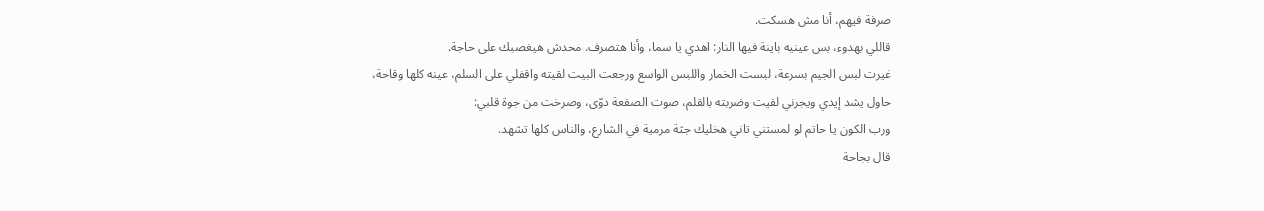صرفة فيهم، أنا مش هسكت.
قاللي بهدوء، بس عينيه باينة فيها النار: اهدي يا سما، وأنا هتصرف. محدش هيغصبك على حاجة.
غيرت لبس الجيم بسرعة، لبست الخمار واللبس الواسع ورجعت البيت لقيته واقفلي على السلم، عينه كلها وقاحة، حاول يشد إيدي ويجرني لفيت وضربته بالقلم، صوت الصفعة دوّى، وصرخت من جوة قلبي:
ورب الكون يا حاتم لو لمستني تاني هخليك جثة مرمية في الشارع، والناس كلها تشهد.
قال بجاحة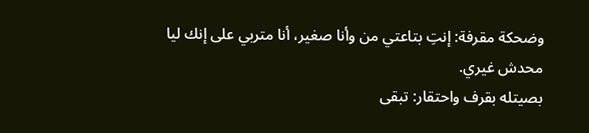وضحكة مقرفة: إنتِ بتاعتي من وأنا صغير، أنا متربي على إنك ليا محدش غيري.
بصيتله بقرف واحتقار: تبقى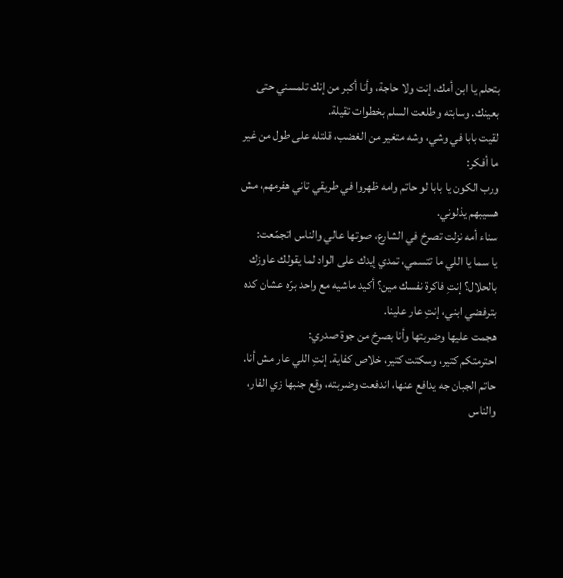بتحلم يا ابن أمك، إنت ولا حاجة، وأنا أكبر من إنك تلمسني حتى بعينك. وسابته وطلعت السلم بخطوات تقيلة.
لقيت بابا في وشي، وشه متغير من الغضب، قلتله على طول من غير ما أفكر:
ورب الكون يا بابا لو حاتم وامه ظهروا في طريقي تاني هفرمهم، مش هسيبهم يذلوني.
سناء أمه نزلت تصرخ في الشارع، صوتها عالي والناس اتجمّعت:
يا سما يا اللي ما تتسمي، تمدي إيدك على الواد لما يقولك عاوزك بالحلال؟ إنتِ فاكرة نفسك مين؟ أكيد ماشيه مع واحد برّه عشان كده بترفضي ابني، إنتِ عار علينا.
هجمت عليها وضربتها وأنا بصرخ من جوة صدري:
احترمتكم كتير، وسكتت كتير، خلاص كفاية. إنتِ اللي عار مش أنا.
حاتم الجبان جه يدافع عنها، اندفعت وضربته، وقع جنبها زي الفار، والناس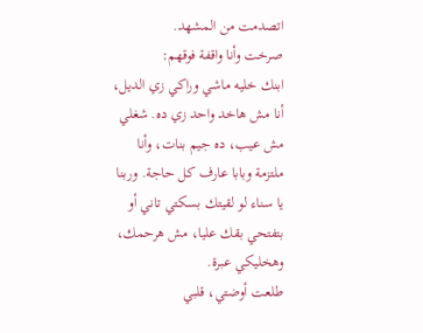اتصدمت من المشهد.
صرخت وأنا واقفة فوقهم:
ابنك خليه ماشي وراكي زي الديل، أنا مش هاخد واحد زي ده. شغلي مش عيب، ده جيم بنات، وأنا ملتزمة وبابا عارف كل حاجة. وربنا يا سناء لو لقيتك بسكتي تاني أو بتفتحي بقك عليا، مش هرحمك، وهخليكي عبرة.
طلعت أوضتي، قلبي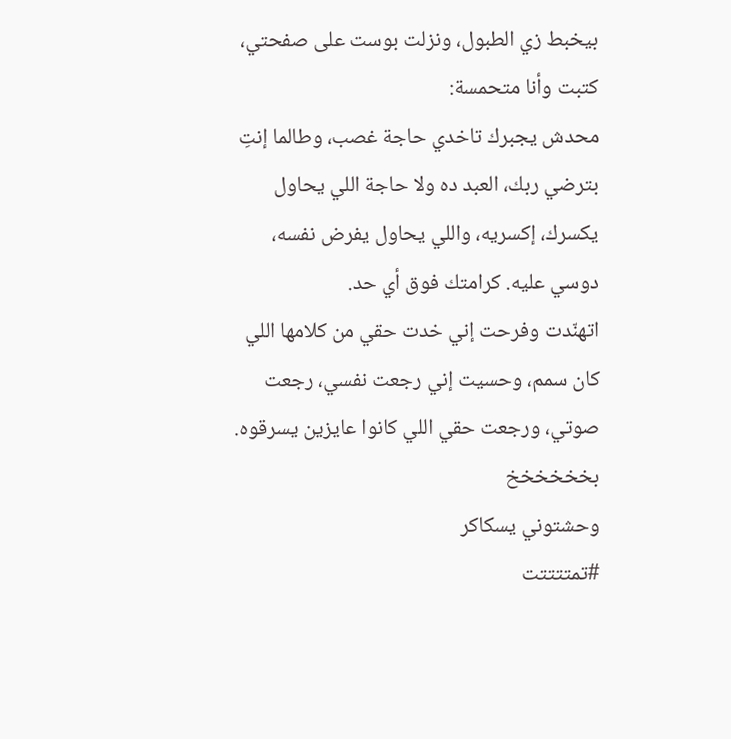بيخبط زي الطبول، ونزلت بوست على صفحتي، كتبت وأنا متحمسة:
محدش يجبرك تاخدي حاجة غصب، وطالما إنتِ بترضي ربك، العبد ده ولا حاجة اللي يحاول يكسرك، إكسريه، واللي يحاول يفرض نفسه، دوسي عليه. كرامتك فوق أي حد.
اتهنّدت وفرحت إني خدت حقي من كلامها اللي كان سمم، وحسيت إني رجعت نفسي، رجعت صوتي، ورجعت حقي اللي كانوا عايزين يسرقوه.
بخخخخخخ
وحشتوني يسكاكر
#تمتتتتت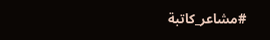#مشاعر_كاتبة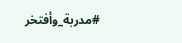#مدربة_وأفتخر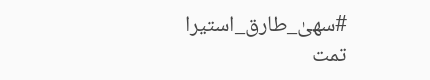#سهىٰ_طارق_استيرا
تمت